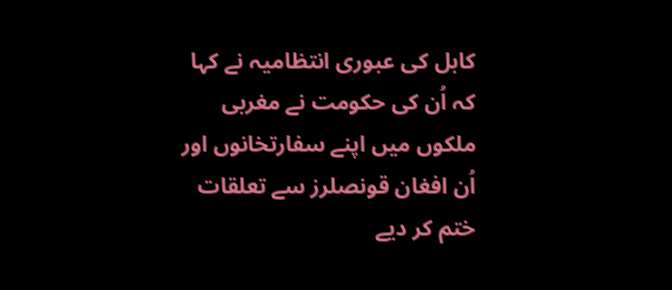کابل کی عبوری انتظامیہ نے کہا کہ اُن کی حکومت نے مغربی ملکوں میں اپنے سفارتخانوں اور اُن افغان قونصلرز سے تعلقات ختم کر دیے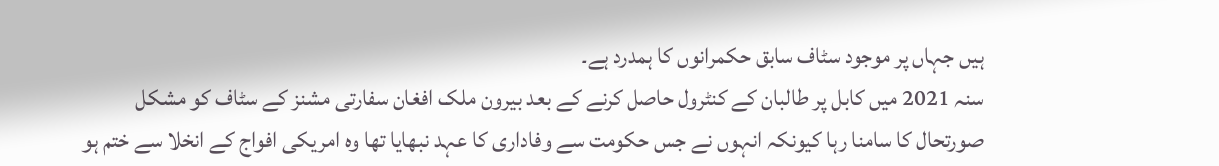ہیں جہاں پر موجود سٹاف سابق حکمرانوں کا ہمدرد ہے۔
سنہ 2021 میں کابل پر طالبان کے کنٹرول حاصل کرنے کے بعد بیرون ملک افغان سفارتی مشنز کے سٹاف کو مشکل صورتحال کا سامنا رہا کیونکہ انہوں نے جس حکومت سے وفاداری کا عہد نبھایا تھا وہ امریکی افواج کے انخلا سے ختم ہو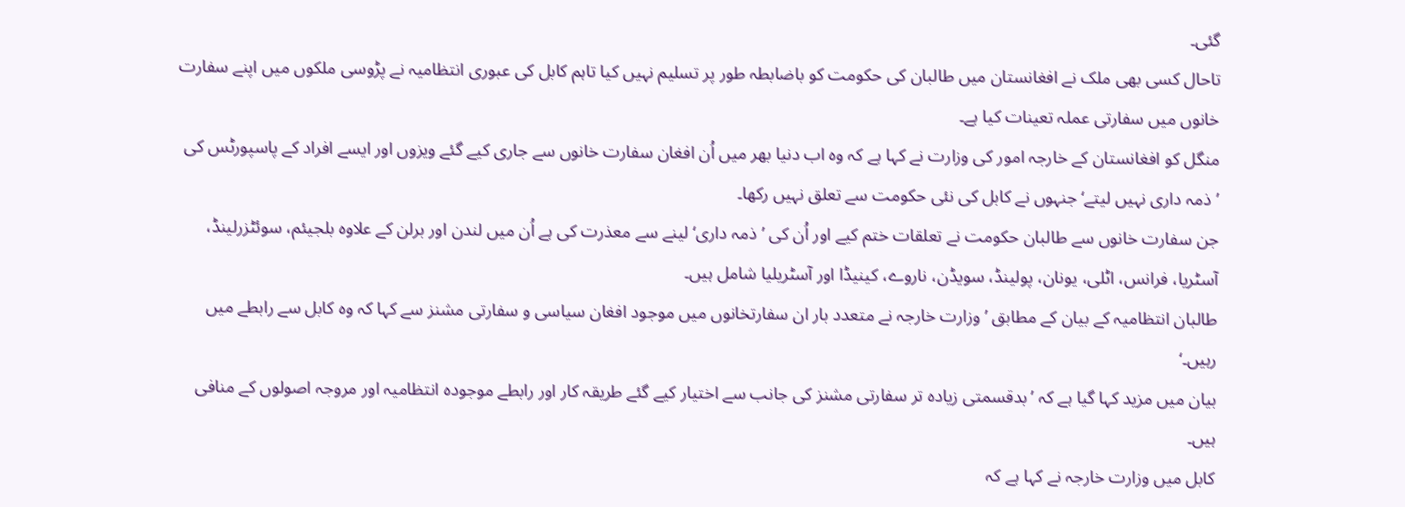گئی۔
تاحال کسی بھی ملک نے افغانستان میں طالبان کی حکومت کو باضابطہ طور پر تسلیم نہیں کیا تاہم کابل کی عبوری انتظامیہ نے پڑوسی ملکوں میں اپنے سفارت خانوں میں سفارتی عملہ تعینات کیا ہے۔
منگل کو افغانستان کے خارجہ امور کی وزارت نے کہا ہے کہ وہ اب دنیا بھر میں اُن افغان سفارت خانوں سے جاری کیے گئے ویزوں اور ایسے افراد کے پاسپورٹس کی ’ذمہ داری نہیں لیتے‘ جنہوں نے کابل کی نئی حکومت سے تعلق نہیں رکھا۔
جن سفارت خانوں سے طالبان حکومت نے تعلقات ختم کیے اور اُن کی ’ذمہ داری‘ لینے سے معذرت کی ہے اُن میں لندن اور برلن کے علاوہ بلجیئم، سوئٹزرلینڈ، آسٹریا، فرانس، اٹلی، یونان، پولینڈ، سویڈن، ناروے، کینیڈا اور آسٹریلیا شامل ہیں۔
طالبان انتظامیہ کے بیان کے مطابق ’وزارت خارجہ نے متعدد بار ان سفارتخانوں میں موجود افغان سیاسی و سفارتی مشنز سے کہا کہ وہ کابل سے رابطے میں رہیں۔‘
بیان میں مزید کہا گیا ہے کہ ’بدقسمتی زیادہ تر سفارتی مشنز کی جانب سے اختیار کیے گئے طریقہ کار اور رابطے موجودہ انتظامیہ اور مروجہ اصولوں کے منافی ہیں۔
کابل میں وزارت خارجہ نے کہا ہے کہ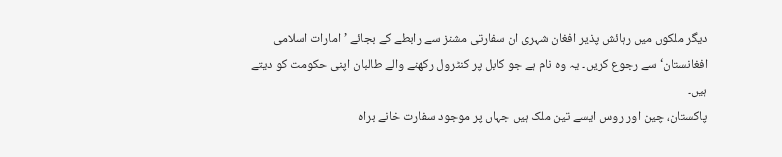دیگر ملکوں میں رہائش پذیر افغان شہری ان سفارتی مشنز سے رابطے کے بجائے ’امارات اسلامی افغانستان‘ سے رجوع کریں۔ یہ وہ نام ہے جو کابل پر کنٹرول رکھنے والے طالبان اپنی حکومت کو دیتے ہیں۔
پاکستان، چین اور روس ایسے تین ملک ہیں جہاں پر موجود سفارت خانے براہ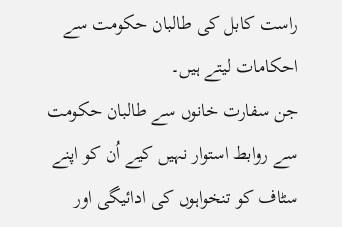راست کابل کی طالبان حکومت سے احکامات لیتے ہیں۔
جن سفارت خانوں سے طالبان حکومت سے روابط استوار نہیں کیے اُن کو اپنے سٹاف کو تنخواہوں کی ادائیگی اور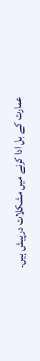عمارت کے بل ادا کرنے میں مشکلات درپیش ہیں۔